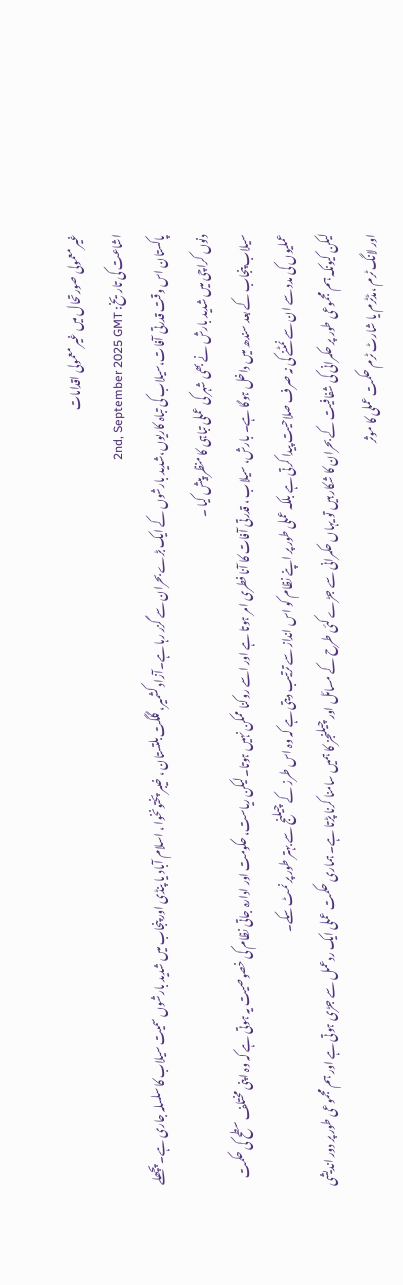غیر معمولی صورتحال میں غیر معمولی اقدامات
اشاعت کی تاریخ: 2nd, September 2025 GMT
پاکستان اس وقت قدرتی آفات،سیلاب کی تباہ کاریوں،شدید بارشوں کے ایک بڑے بحران سے گزر رہا ہے۔آزاد کشمیر، گلگت بلتستان ، خیبر پختونخوا ، اسلام آباد یا پنڈی اور پنجاب میں شدید بارشوں سمیت سیلاب کا سلسلہ جاری ہے۔ پچھلے دنوں کراچی میں شدید بارش نے بھی شہر کی عملی تباہی کا منظر پیش کیا ۔
سیلاب پنجاب کے بعد سندھ میں داخل ہوگا ہے۔ بارش، سیلاب ، قدرتی آفات کا آنا فطری امر ہوتا ہے اور اسے روکنا ممکن نہیں ہوتا۔لیکن ریاست، حکومت اور ادارہ جاتی نظام کی خصوصیت یہ ہوتی ہے کہ وہ اپنی مختلف سطح کی حکمت عملیوں کی مدد سے ان سے نمٹنے کی نہ صرف صلاحیت پیدا کرتی ہے بلکہ عملی طور پر اپنے نظام کو اس انداز سے ترتیب دیتی ہے کہ وہ اس طرز کے چیلنج سے بہتر طور پر نمٹ سکے۔
لیکن کیونکہ ہم مجموعی طور پر حکمرانی کی شفافیت کے بحران کا شکار ہیں تو یہاں حکمرانی سے جڑے کئی طرح کے مسائل اور چیلنجز کا ہمیں سامنا کرنا پڑتا ہے۔ ہماری حکمت عملی ایک ردعمل سے جڑی ہوتی ہے اور ہم مجموعی طور پر دور اندیشی اور لانگ ٹرم ،مڈٹرم یا شارٹ ٹرم حکمت عملی کا موثر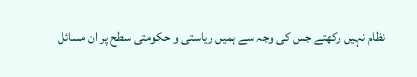نظام نہیں رکھتے جس کی وجہ سے ہمیں ریاستی و حکومتی سطح پر ان مسائل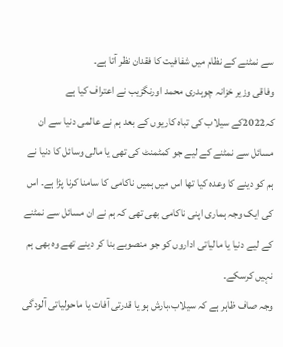سے نمٹنے کے نظام میں شفافیت کا فقدان نظر آتا ہے۔
وفاقی وزیر خزانہ چوہدری محمد اورنگزیب نے اعتراف کیا ہے کہ2022کے سیلاب کی تباہ کاریوں کے بعد ہم نے عالمی دنیا سے ان مسائل سے نمٹنے کے لیے جو کمٹمنٹ کی تھی یا مالی وسائل کا دنیا نے ہم کو دینے کا وعدہ کیا تھا اس میں ہمیں ناکامی کا سامنا کرنا پڑا ہے۔ اس کی ایک وجہ ہماری اپنی ناکامی بھی تھی کہ ہم نے ان مسائل سے نمٹنے کے لیے دنیا یا مالیاتی اداروں کو جو منصوبے بنا کر دینے تھے وہ بھی ہم نہیں کرسکے۔
وجہ صاف ظاہر ہے کہ سیلاب،بارش ہو یا قدرتی آفات یا ماحولیاتی آلودگی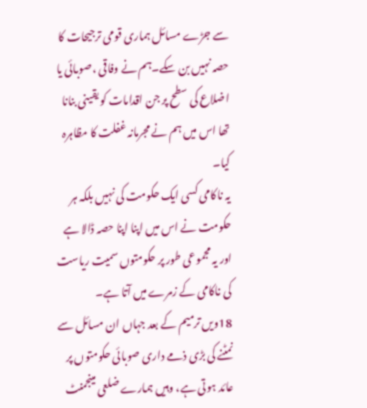سے جڑے مسائل ہماری قومی ترجیحات کا حصہ نہیں بن سکے۔ہم نے وفاقی ،صوبائی یا اضلاع کی سطح پر جن اقدامات کو یقینی بنانا تھا اس میں ہم نے مجرمانہ غفلت کا مظاہرہ کیا۔
یہ ناکامی کسی ایک حکومت کی نہیں بلکہ ہر حکومت نے اس میں اپنا اپنا حصہ ڈالا ہے اور یہ مجموعی طور پر حکومتوں سمیت ریاست کی ناکامی کے زمرے میں آتا ہے۔
18ویں ترمیم کے بعد جہاں ان مسائل سے نمٹنے کی بڑی ذمے داری صوبائی حکومتوں پر عائد ہوتی ہے، وہیں ہمارے ضلعی مینجمنٹ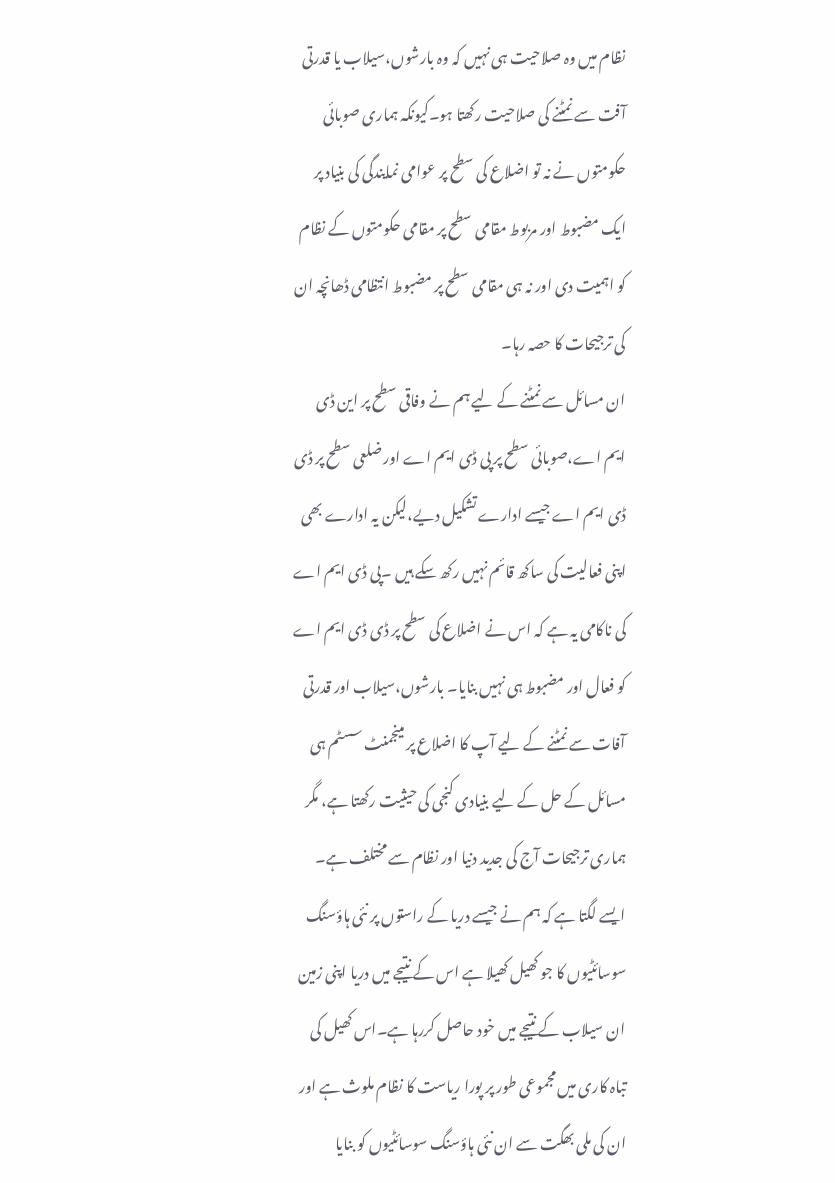نظام میں وہ صلاحیت ہی نہیں کہ وہ بارشوں،سیلاب یا قدرتی آفت سے نمٹنے کی صلاحیت رکھتا ہو۔کیونکہ ہماری صوبائی حکومتوں نے نہ تو اضلاع کی سطح پر عوامی نمایندگی کی بنیاد پر ایک مضبوط اور مربوط مقامی سطح پر مقامی حکومتوں کے نظام کو اہمیت دی اور نہ ہی مقامی سطح پر مضبوط انتظامی ڈھانچہ ان کی ترجیحات کا حصہ رہا۔
ان مسائل سے نمٹنے کے لیے ہم نے وفاقی سطح پر این ڈی ایم اے،صوبائی سطح پر پی ڈی ایم اے اور ضلعی سطح پر ڈی ڈی ایم اے جیسے ادارے تشکیل دیے،لیکن یہ ادارے بھی اپنی فعالیت کی ساکھ قائم نہیں رکھ سکے ہیں ۔پی ڈی ایم اے کی ناکامی یہ ہے کہ اس نے اضلاع کی سطح پر ڈی ڈی ایم اے کو فعال اور مضبوط ہی نہیں بنایا۔ بارشوں،سیلاب اور قدرتی آفات سے نمٹنے کے لیے آپ کا اضلاع پر مینجمنٹ سسٹم ہی مسائل کے حل کے لیے بنیادی کنجی کی حیثیت رکھتا ہے، مگر ہماری ترجیحات آج کی جدید دنیا اور نظام سے مختلف ہے۔
ایسے لگتا ہے کہ ہم نے جیسے دریا کے راستوں پر نئی ہاؤسنگ سوسائٹیوں کا جو کھیل کھیلا ہے اس کے نتیجے میں دریا اپنی زمین ان سیلاب کے نتیجے میں خود حاصل کررہا ہے۔اس کھیل کی تباہ کاری میں مجموعی طور پر پورا ریاست کا نظام ملوث ہے اور ان کی ملی بھگت سے ان نئی ہاؤسنگ سوسائٹیوں کو بنایا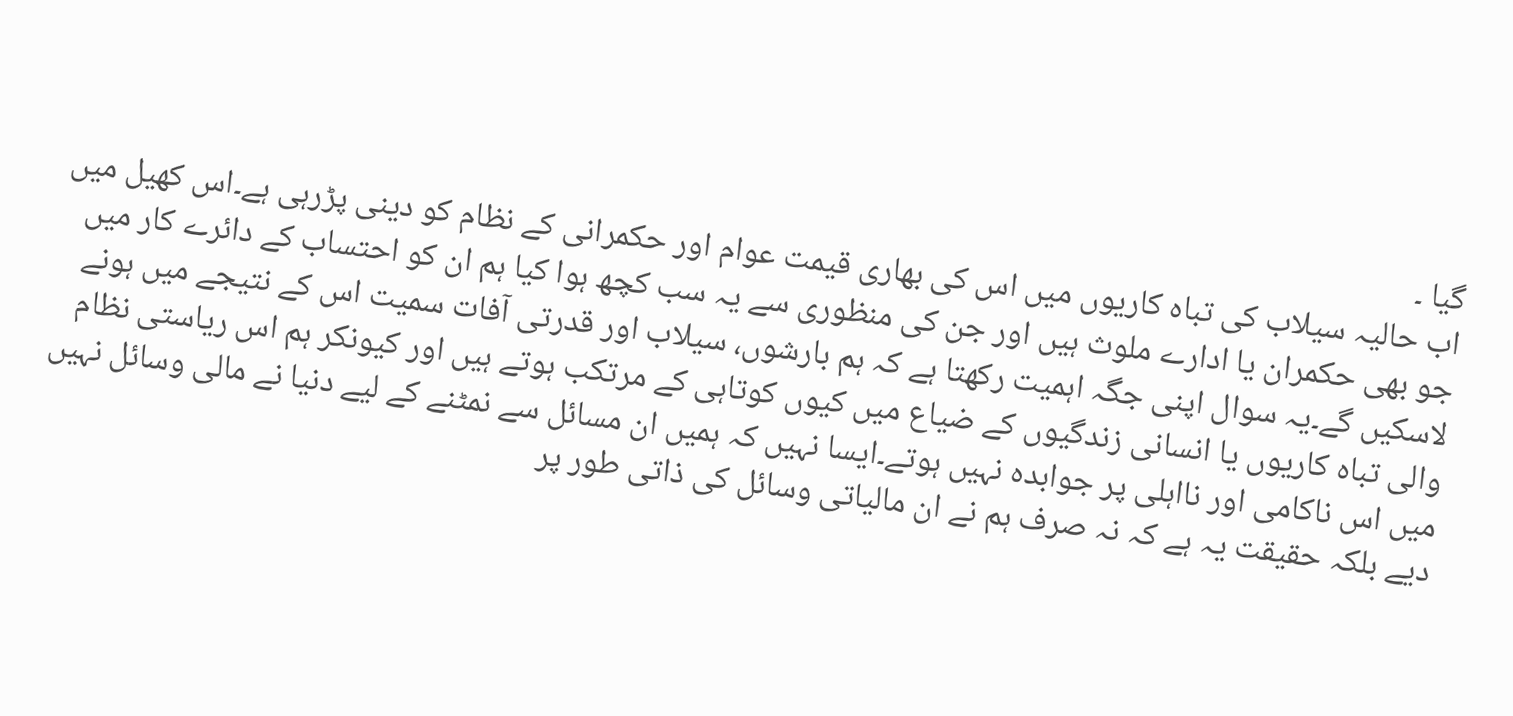گیا ۔
اب حالیہ سیلاب کی تباہ کاریوں میں اس کی بھاری قیمت عوام اور حکمرانی کے نظام کو دینی پڑرہی ہے۔اس کھیل میں جو بھی حکمران یا ادارے ملوث ہیں اور جن کی منظوری سے یہ سب کچھ ہوا کیا ہم ان کو احتساب کے دائرے کار میں لاسکیں گے۔یہ سوال اپنی جگہ اہمیت رکھتا ہے کہ ہم بارشوں، سیلاب اور قدرتی آفات سمیت اس کے نتیجے میں ہونے والی تباہ کاریوں یا انسانی زندگیوں کے ضیاع میں کیوں کوتاہی کے مرتکب ہوتے ہیں اور کیونکر ہم اس ریاستی نظام میں اس ناکامی اور نااہلی پر جوابدہ نہیں ہوتے۔ایسا نہیں کہ ہمیں ان مسائل سے نمٹنے کے لیے دنیا نے مالی وسائل نہیں دیے بلکہ حقیقت یہ ہے کہ نہ صرف ہم نے ان مالیاتی وسائل کی ذاتی طور پر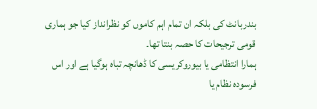بندربانٹ کی بلکہ ان تمام اہم کاموں کو نظرانداز کیا جو ہماری قومی ترجیحات کا حصہ بنتا تھا۔
ہمارا انتظامی یا بیوروکریسی کا ڈھانچہ تباہ ہوگیا ہے اور اس فرسودہ نظام یا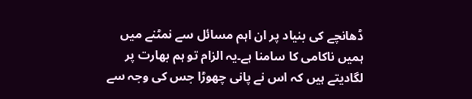ڈھانچے کی بنیاد پر ان اہم مسائل سے نمٹنے میں ہمیں ناکامی کا سامنا ہے۔یہ الزام تو ہم بھارت پر لگادیتے ہیں کہ اس نے پانی چھوڑا جس کی وجہ سے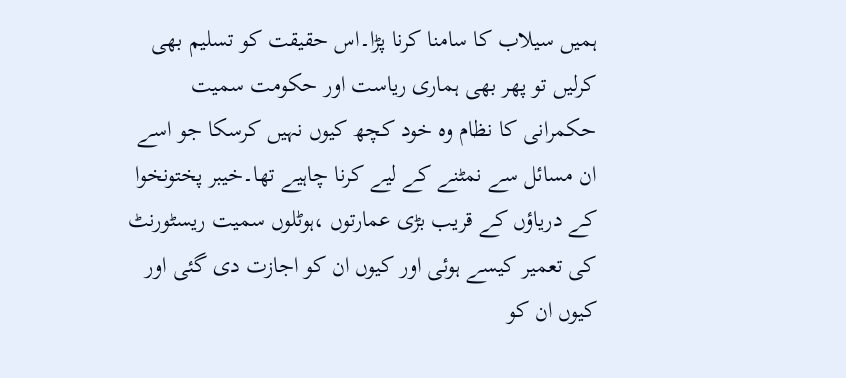ہمیں سیلاب کا سامنا کرنا پڑا۔اس حقیقت کو تسلیم بھی کرلیں تو پھر بھی ہماری ریاست اور حکومت سمیت حکمرانی کا نظام وہ خود کچھ کیوں نہیں کرسکا جو اسے ان مسائل سے نمٹنے کے لیے کرنا چاہیے تھا۔خیبر پختونخوا کے دریاؤں کے قریب بڑی عمارتوں ،ہوٹلوں سمیت ریسٹورنٹ کی تعمیر کیسے ہوئی اور کیوں ان کو اجازت دی گئی اور کیوں ان کو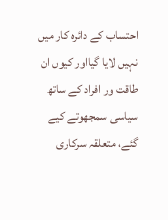احتساب کے دائرہ کار میں نہیں لایا گیااور کیوں ان طاقت ور افراد کے ساتھ سیاسی سمجھوتے کیے گئے، متعلقہ سرکاری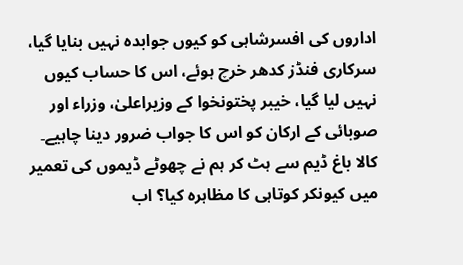اداروں کی افسرشاہی کو کیوں جوابدہ نہیں بنایا گیا، سرکاری فنڈز کدھر خرچ ہوئے، اس کا حساب کیوں نہیں لیا گیا، خیبر پختونخوا کے وزیراعلیٰ، وزراء اور صوبائی کے ارکان کو اس کا جواب ضرور دینا چاہیے۔
کالا باغ ڈیم سے ہٹ کر ہم نے چھوٹے ڈیموں کی تعمیر میں کیونکر کوتاہی کا مظاہرہ کیا؟ اب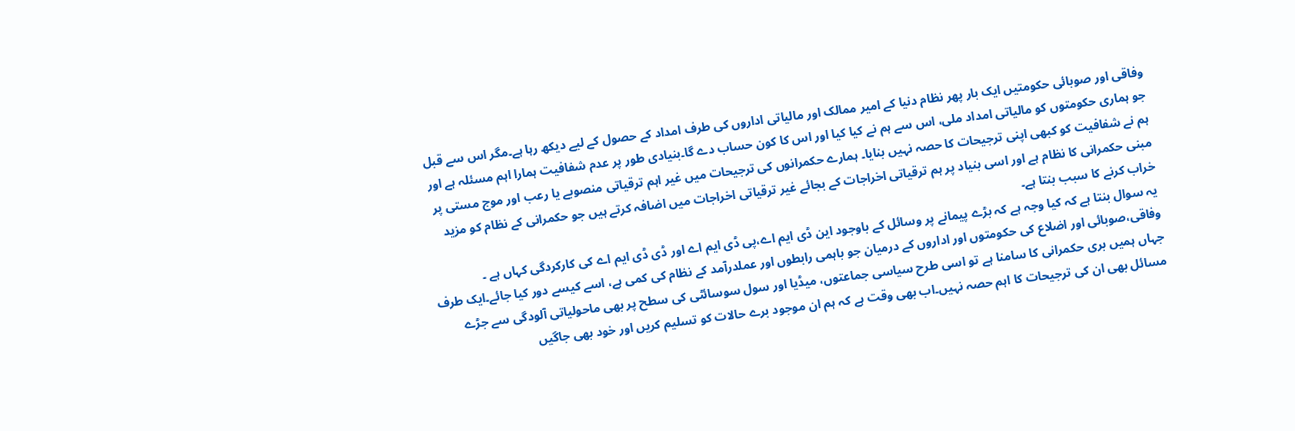وفاقی اور صوبائی حکومتیں ایک بار پھر نظام دنیا کے امیر ممالک اور مالیاتی اداروں کی طرف امداد کے حصول کے لیے دیکھ رہا ہے۔مگر اس سے قبل جو ہماری حکومتوں کو مالیاتی امداد ملی، اس سے ہم نے کیا کیا اور اس کا کون حساب دے گا۔بنیادی طور پر عدم شفافیت ہمارا اہم مسئلہ ہے اور ہم نے شفافیت کو کبھی اپنی ترجیحات کا حصہ نہیں بنایا۔ ہمارے حکمرانوں کی ترجیحات میں غیر اہم ترقیاتی منصوبے یا رعب اور موج مستی پر مبنی حکمرانی کا نظام ہے اور اسی بنیاد پر ہم ترقیاتی اخراجات کے بجائے غیر ترقیاتی اخراجات میں اضافہ کرتے ہیں جو حکمرانی کے نظام کو مزید خراب کرنے کا سبب بنتا ہے۔
یہ سوال بنتا ہے کہ کیا وجہ ہے کہ بڑے پیمانے پر وسائل کے باوجود این ڈی ایم اے،پی ڈی ایم اے اور ڈی ڈی ایم اے کی کارکردگی کہاں ہے ۔ وفاقی،صوبائی اور اضلاع کی حکومتوں اور اداروں کے درمیان جو باہمی رابطوں اور عملدرآمد کے نظام کی کمی ہے، اسے کیسے دور کیا جائے۔ایک طرف جہاں ہمیں بری حکمرانی کا سامنا ہے تو اسی طرح سیاسی جماعتوں، میڈیا اور سول سوسائٹی کی سطح پر بھی ماحولیاتی آلودگی سے جڑے مسائل بھی ان کی ترجیحات کا اہم حصہ نہیں۔اب بھی وقت ہے کہ ہم ان موجود برے حالات کو تسلیم کریں اور خود بھی جاگیں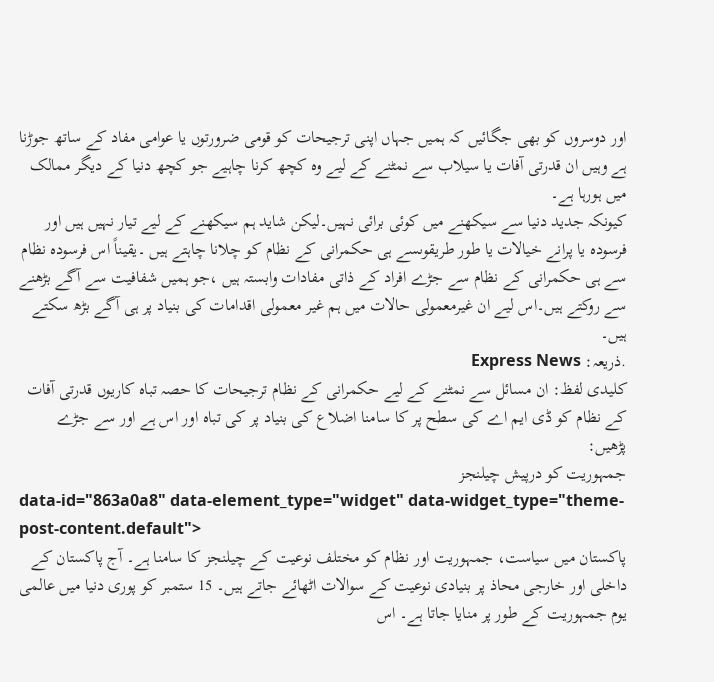اور دوسروں کو بھی جگائیں کہ ہمیں جہاں اپنی ترجیحات کو قومی ضرورتوں یا عوامی مفاد کے ساتھ جوڑنا ہے وہیں ان قدرتی آفات یا سیلاب سے نمٹنے کے لیے وہ کچھ کرنا چاہیے جو کچھ دنیا کے دیگر ممالک میں ہورہا ہے۔
کیونکہ جدید دنیا سے سیکھنے میں کوئی برائی نہیں۔لیکن شاید ہم سیکھنے کے لیے تیار نہیں ہیں اور فرسودہ یا پرانے خیالات یا طور طریقوںسے ہی حکمرانی کے نظام کو چلانا چاہتے ہیں ۔یقیناً اس فرسودہ نظام سے ہی حکمرانی کے نظام سے جڑے افراد کے ذاتی مفادات وابستہ ہیں ،جو ہمیں شفافیت سے آگے بڑھنے سے روکتے ہیں۔اس لیے ان غیرمعمولی حالات میں ہم غیر معمولی اقدامات کی بنیاد پر ہی آگے بڑھ سکتے ہیں۔
.ذریعہ: Express News
کلیدی لفظ: ان مسائل سے نمٹنے کے لیے حکمرانی کے نظام ترجیحات کا حصہ تباہ کاریوں قدرتی آفات کے نظام کو ڈی ایم اے کی سطح پر کا سامنا اضلاع کی بنیاد پر کی تباہ اور اس ہے اور سے جڑے
پڑھیں:
جمہوریت کو درپیش چیلنجز
data-id="863a0a8" data-element_type="widget" data-widget_type="theme-post-content.default">
پاکستان میں سیاست، جمہوریت اور نظام کو مختلف نوعیت کے چیلنجز کا سامنا ہے۔ آج پاکستان کے داخلی اور خارجی محاذ پر بنیادی نوعیت کے سوالات اٹھائے جاتے ہیں۔ 15 ستمبر کو پوری دنیا میں عالمی یوم جمہوریت کے طور پر منایا جاتا ہے۔ اس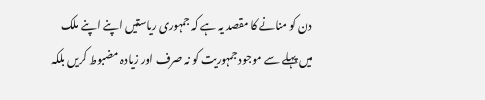دن کو منانے کا مقصد یہ ہے کہ جمہوری ریاستیں اپنے اپنے ملک میں پہلے سے موجود جمہوریت کو نہ صرف اور زیادہ مضبوط کریں بلکہ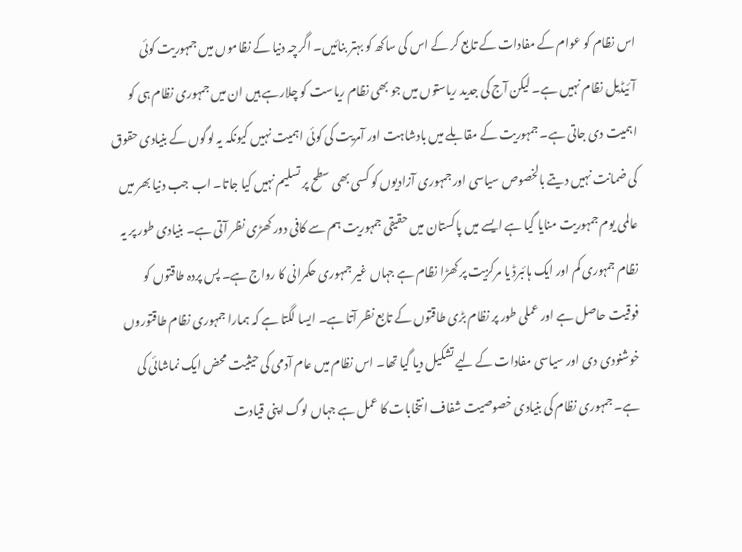اس نظام کو عوام کے مفادات کے تابع کر کے اس کی ساکھ کو بہتر بنائیں۔ اگرچہ دنیا کے نظاموں میں جمہوریت کوئی آئیڈیل نظام نہیں ہے۔ لیکن آج کی جدید ریاستوں میں جو بھی نظام ریاست کو چلارہے ہیں ان میں جمہوری نظام ہی کو اہمیت دی جاتی ہے۔ جمہوریت کے مقابلے میں بادشاہت اور آمریت کی کوئی اہمیت نہیں کیونکہ یہ لوگوں کے بنیادی حقوق کی ضمانت نہیں دیتے بالخصوص سیاسی اور جمہوری آزادیوں کو کسی بھی سطح پر تسلیم نہیں کیا جاتا۔ اب جب دنیا بھر میں عالمی یوم جمہوریت منایا گیا ہے ایسے میں پاکستان میں حقیقی جمہوریت ہم سے کافی دور کھڑی نظر آتی ہے۔ بنیادی طور پر یہ نظام جمہوری کم اور ایک ہائبرڈ یا مرکزیت پر کھڑا نظام ہے جہاں غیر جمہوری حکمرانی کا رواج ہے۔ پس پردہ طاقتوں کو فوقیت حاصل ہے اور عملی طور پر نظام بڑی طاقتوں کے تابع نظر آتا ہے۔ ایسا لگتا ہے کہ ہمارا جمہوری نظام طاقتوروں خوشنودی دی اور سیاسی مفادات کے لیے تشکیل دیا گیا تھا۔ اس نظام میں عام آدمی کی حیثیت محض ایک نماشائی کی ہے۔ جمہوری نظام کی بنیادی خصوصیت شفاف انتخابات کا عمل ہے جہاں لوگ اپنی قیادت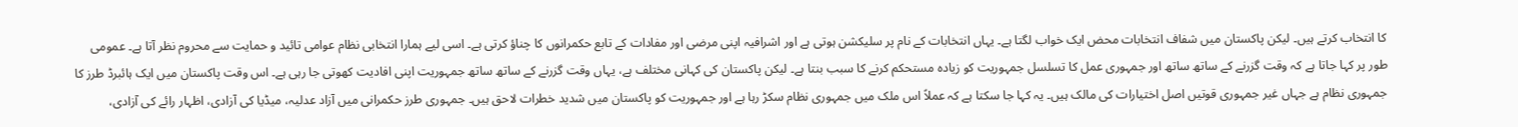کا انتخاب کرتے ہیں۔ لیکن پاکستان میں شفاف انتخابات محض ایک خواب لگتا ہے۔ یہاں انتخابات کے نام پر سلیکشن ہوتی ہے اور اشرافیہ اپنی مرضی اور مفادات کے تابع حکمرانوں کا چناؤ کرتی ہے۔ اسی لیے ہمارا انتخابی نظام عوامی تائید و حمایت سے محروم نظر آتا ہے۔ عمومی طور پر کہا جاتا ہے کہ وقت گزرنے کے ساتھ ساتھ اور جمہوری عمل کا تسلسل جمہوریت کو زیادہ مستحکم کرنے کا سبب بنتا ہے۔ لیکن پاکستان کی کہانی مختلف ہے، یہاں وقت گزرنے کے ساتھ ساتھ جمہوریت اپنی افادیت کھوتی جا رہی ہے۔ اس وقت پاکستان میں ایک ہائبرڈ طرز کا جمہوری نظام ہے جہاں غیر جمہوری قوتیں اصل اختیارات کی مالک ہیں۔ یہ کہا جا سکتا ہے کہ عملاً اس ملک میں جمہوری نظام سکڑ رہا ہے اور جمہوریت کو پاکستان میں شدید خطرات لاحق ہیں۔ جمہوری طرز حکمرانی میں آزاد عدلیہ، میڈیا کی آزادی، اظہار رائے کی آزادی،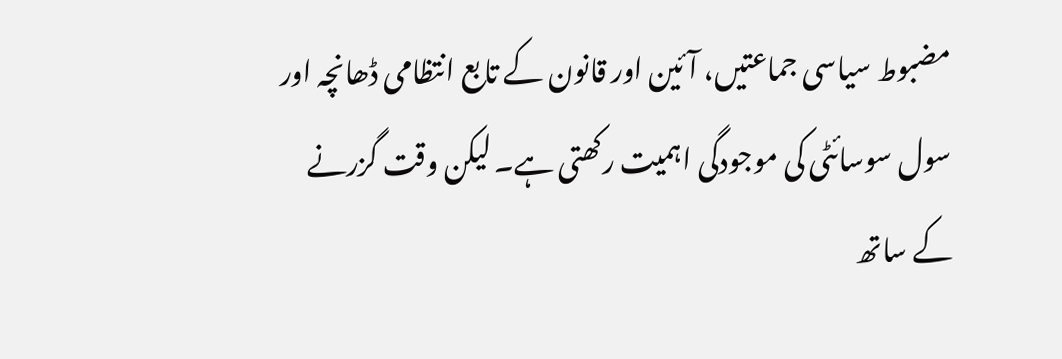مضبوط سیاسی جماعتیں، آئین اور قانون کے تابع انتظامی ڈھانچہ اور سول سوسائٹی کی موجودگی اہمیت رکھتی ہے۔ لیکن وقت گزرنے کے ساتھ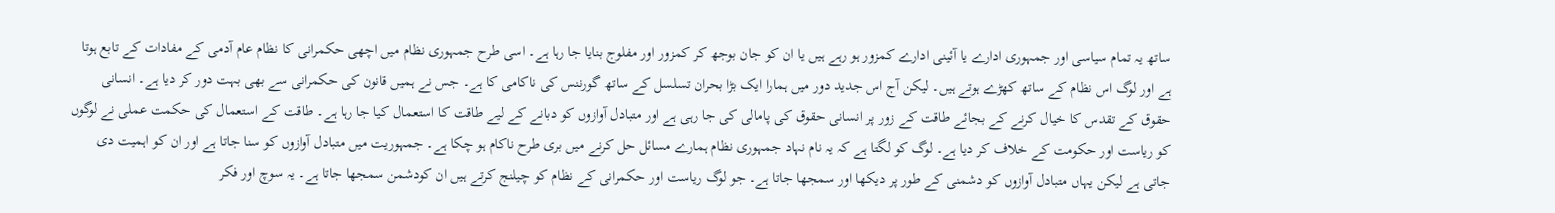ساتھ یہ تمام سیاسی اور جمہوری ادارے یا آئینی ادارے کمزور ہو رہے ہیں یا ان کو جان بوجھ کر کمزور اور مفلوج بنایا جا رہا ہے۔ اسی طرح جمہوری نظام میں اچھی حکمرانی کا نظام عام آدمی کے مفادات کے تابع ہوتا ہے اور لوگ اس نظام کے ساتھ کھڑے ہوتے ہیں۔ لیکن آج اس جدید دور میں ہمارا ایک بڑا بحران تسلسل کے ساتھ گورننس کی ناکامی کا ہے۔ جس نے ہمیں قانون کی حکمرانی سے بھی بہت دور کر دیا ہے۔ انسانی حقوق کے تقدس کا خیال کرنے کے بجائے طاقت کے زور پر انسانی حقوق کی پامالی کی جا رہی ہے اور متبادل آوازوں کو دبانے کے لیے طاقت کا استعمال کیا جا رہا ہے۔ طاقت کے استعمال کی حکمت عملی نے لوگوں کو ریاست اور حکومت کے خلاف کر دیا ہے۔ لوگ کو لگتا ہے کہ یہ نام نہاد جمہوری نظام ہمارے مسائل حل کرنے میں بری طرح ناکام ہو چکا ہے۔ جمہوریت میں متبادل آوازوں کو سنا جاتا ہے اور ان کو اہمیت دی جاتی ہے لیکن یہاں متبادل آوازوں کو دشمنی کے طور پر دیکھا اور سمجھا جاتا ہے۔ جو لوگ ریاست اور حکمرانی کے نظام کو چیلنج کرتے ہیں ان کودشمن سمجھا جاتا ہے۔ یہ سوچ اور فکر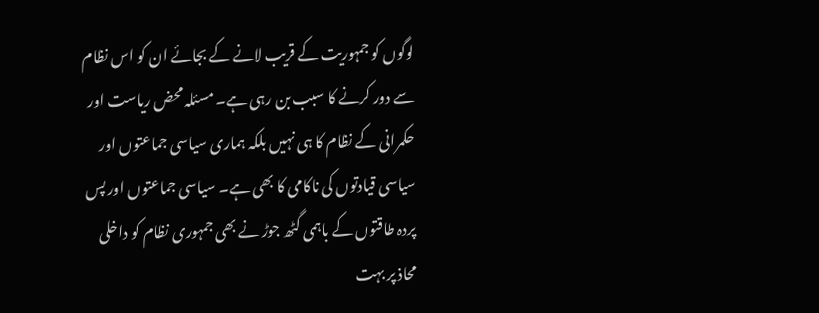لوگوں کو جمہوریت کے قریب لانے کے بجائے ان کو اس نظام سے دور کرنے کا سبب بن رہی ہے۔ مسئلہ محض ریاست اور حکمرانی کے نظام کا ہی نہیں بلکہ ہماری سیاسی جماعتوں اور سیاسی قیادتوں کی ناکامی کا بھی ہے۔ سیاسی جماعتوں اور پس پردہ طاقتوں کے باہمی گٹھ جوڑ نے بھی جمہوری نظام کو داخلی محاذ پر بہت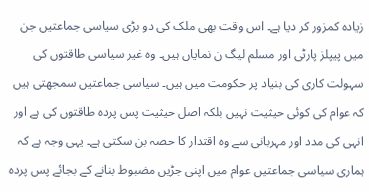زیادہ کمزور کر دیا ہے۔ اس وقت بھی ملک کی دو بڑی سیاسی جماعتیں جن میں پیپلز پارٹی اور مسلم لیگ ن نمایاں ہیں۔ وہ غیر سیاسی طاقتوں کی سہولت کاری کی بنیاد پر حکومت میں ہیں۔ سیاسی جماعتیں سمجھتی ہیں کہ عوام کی کوئی حیثیت نہیں بلکہ اصل حیثیت پس پردہ طاقتوں کی ہے اور انہی کی مدد اور مہربانی سے وہ اقتدار کا حصہ بن سکتی ہے۔ یہی وجہ ہے کہ ہماری سیاسی جماعتیں عوام میں اپنی جڑیں مضبوط بنانے کے بجائے پس پردہ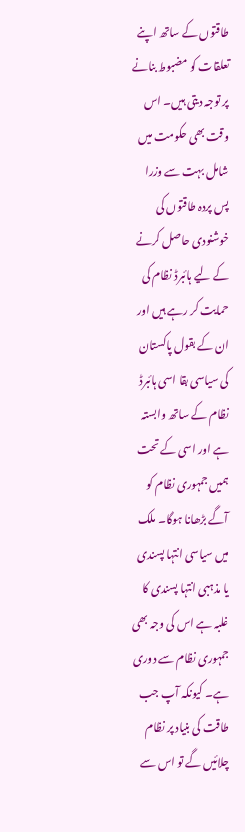طاقتوں کے ساتھ اپنے تعلقات کو مضبوط بنانے پر توجہ دیتی ہیں۔ اس وقت بھی حکومت میں شامل بہت سے وزرا پس پردہ طاقتوں کی خوشنودی حاصل کرنے کے لیے ہائبرڈ نظام کی حمایت کر رہے ہیں اور ان کے بقول پاکستان کی سیاسی بقا اسی ہائبرڈ نظام کے ساتھ وابستہ ہے اور اسی کے تحت ہمیں جمہوری نظام کو آگے بڑھانا ہوگا۔ ملک میں سیاسی انتہا پسندی یا مذہبی انتہا پسندی کا غلبہ ہے اس کی وجہ بھی جمہوری نظام سے دوری ہے۔ کیونکہ آپ جب طاقت کی بنیاد پر نظام چلائیں گے تو اس سے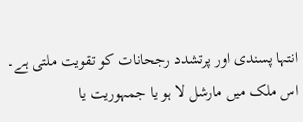انتہا پسندی اور پرتشدد رجحانات کو تقویت ملتی ہے۔ اس ملک میں مارشل لا ہو یا جمہوریت یا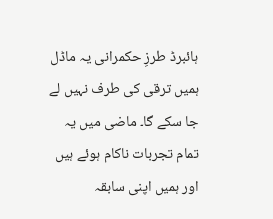ہائبرڈ طرزِ حکمرانی یہ ماڈل ہمیں ترقی کی طرف نہیں لے جا سکے گا۔ ماضی میں یہ تمام تجربات ناکام ہوئے ہیں اور ہمیں اپنی سابقہ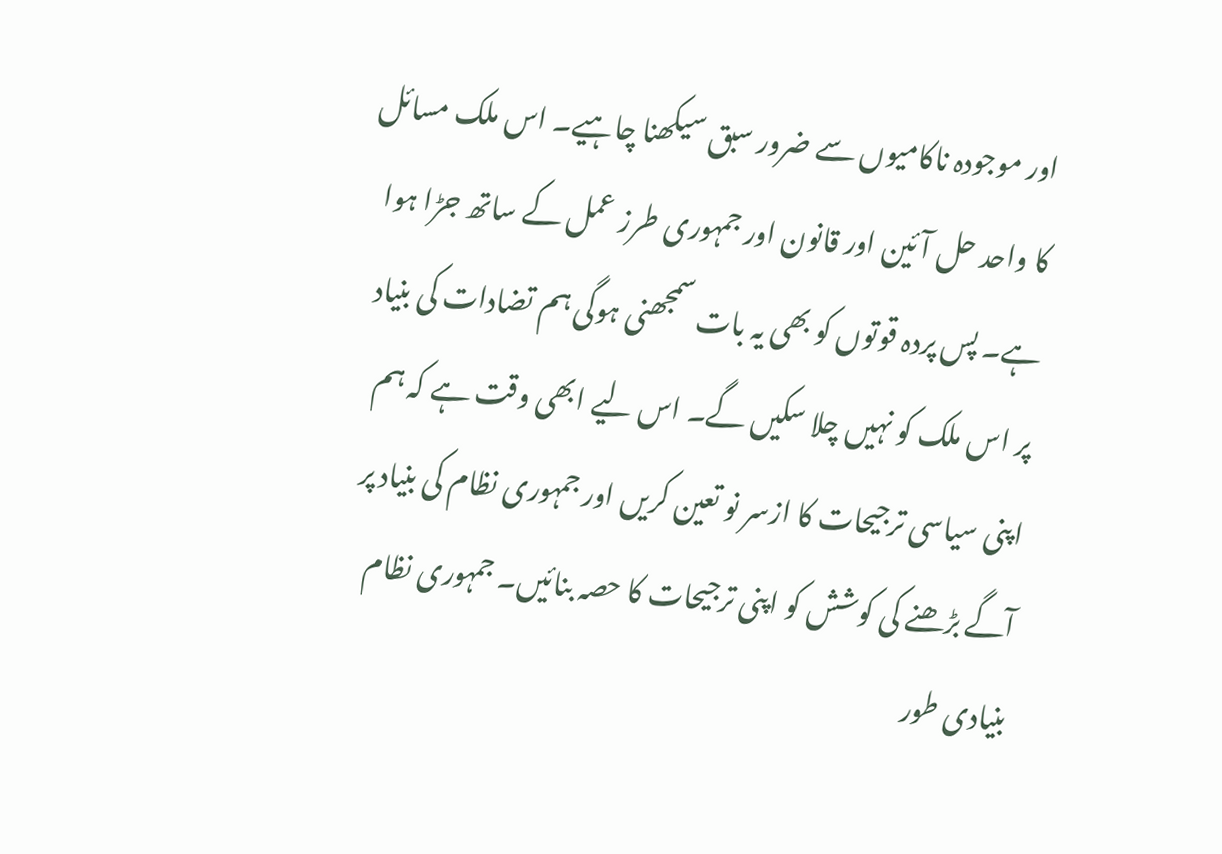اور موجودہ ناکامیوں سے ضرور سبق سیکھنا چاہیے۔ اس ملک مسائل کا واحد حل آئین اور قانون اور جمہوری طرز عمل کے ساتھ جڑا ہوا ہے۔ پس پردہ قوتوں کو بھی یہ بات سمجھنی ہوگی ہم تضادات کی بنیاد پر اس ملک کو نہیں چلا سکیں گے۔ اس لیے ابھی وقت ہے کہ ہم اپنی سیاسی ترجیحات کا ازسر نو تعین کریں اور جمہوری نظام کی بنیاد پر آگے بڑھنے کی کوشش کو اپنی ترجیحات کا حصہ بنائیں۔ جمہوری نظام بنیادی طور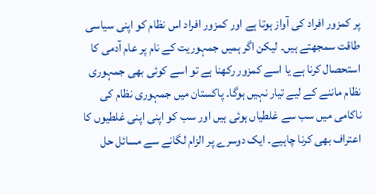پر کمزور افراد کی آواز ہوتا ہے اور کمزور افراد اس نظام کو اپنی سیاسی طاقت سمجھتے ہیں۔ لیکن اگر ہمیں جمہوریت کے نام پر عام آدمی کا استحصال کرنا ہے یا اسے کمزور رکھنا ہے تو اسے کوئی بھی جمہوری نظام ماننے کے لیے تیار نہیں ہوگا۔ پاکستان میں جمہوری نظام کی ناکامی میں سب سے غلطیاں ہوئی ہیں اور سب کو اپنی اپنی غلطیوں کا اعتراف بھی کرنا چاہیے۔ ایک دوسرے پر الزام لگانے سے مسائل حل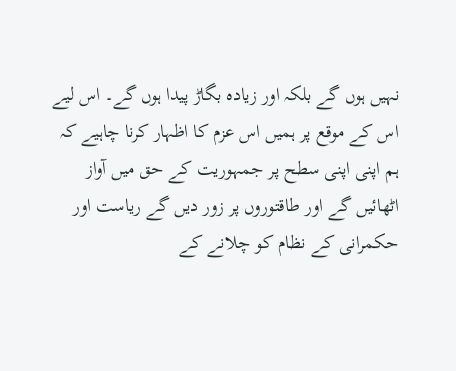نہیں ہوں گے بلکہ اور زیادہ بگاڑ پیدا ہوں گے۔ اس لیے اس کے موقع پر ہمیں اس عزم کا اظہار کرنا چاہیے کہ ہم اپنی اپنی سطح پر جمہوریت کے حق میں آواز اٹھائیں گے اور طاقتوروں پر زور دیں گے ریاست اور حکمرانی کے نظام کو چلانے کے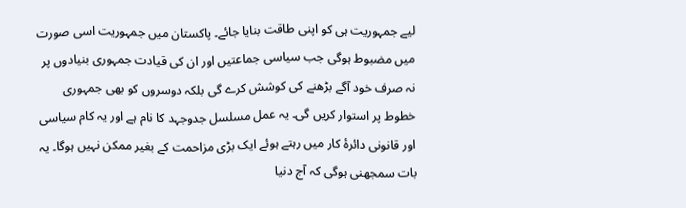لیے جمہوریت ہی کو اپنی طاقت بنایا جائے۔ پاکستان میں جمہوریت اسی صورت میں مضبوط ہوگی جب سیاسی جماعتیں اور ان کی قیادت جمہوری بنیادوں پر نہ صرف خود آگے بڑھنے کی کوشش کرے گی بلکہ دوسروں کو بھی جمہوری خطوط پر استوار کریں گی۔ یہ عمل مسلسل جدوجہد کا نام ہے اور یہ کام سیاسی اور قانونی دائرۂ کار میں رہتے ہوئے ایک بڑی مزاحمت کے بغیر ممکن نہیں ہوگا۔ یہ بات سمجھنی ہوگی کہ آج دنیا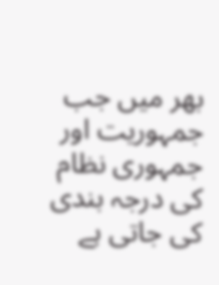بھر میں جب جمہوریت اور جمہوری نظام کی درجہ بندی کی جاتی ہے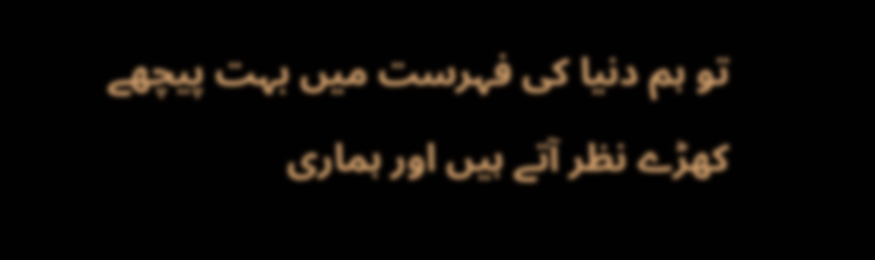تو ہم دنیا کی فہرست میں بہت پیچھے کھڑے نظر آتے ہیں اور ہماری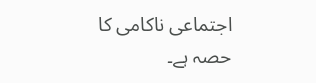اجتماعی ناکامی کا حصہ ہے۔